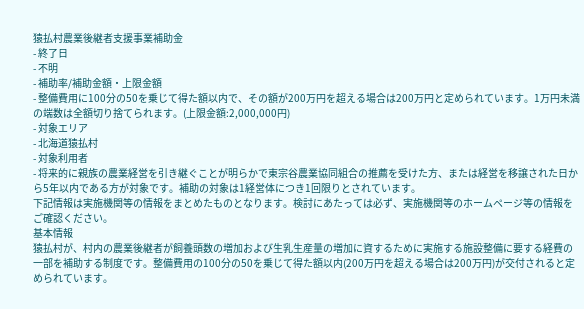猿払村農業後継者支援事業補助金
- 終了日
- 不明
- 補助率/補助金額・上限金額
- 整備費用に100分の50を乗じて得た額以内で、その額が200万円を超える場合は200万円と定められています。1万円未満の端数は全額切り捨てられます。(上限金額:2,000,000円)
- 対象エリア
- 北海道猿払村
- 対象利用者
- 将来的に親族の農業経営を引き継ぐことが明らかで東宗谷農業協同組合の推薦を受けた方、または経営を移譲された日から5年以内である方が対象です。補助の対象は1経営体につき1回限りとされています。
下記情報は実施機関等の情報をまとめたものとなります。検討にあたっては必ず、実施機関等のホームページ等の情報をご確認ください。
基本情報
猿払村が、村内の農業後継者が飼養頭数の増加および生乳生産量の増加に資するために実施する施設整備に要する経費の一部を補助する制度です。整備費用の100分の50を乗じて得た額以内(200万円を超える場合は200万円)が交付されると定められています。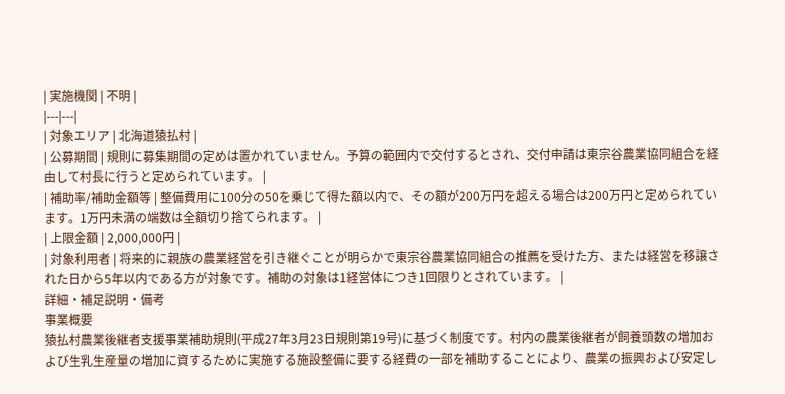| 実施機関 | 不明 |
|---|---|
| 対象エリア | 北海道猿払村 |
| 公募期間 | 規則に募集期間の定めは置かれていません。予算の範囲内で交付するとされ、交付申請は東宗谷農業協同組合を経由して村長に行うと定められています。 |
| 補助率/補助金額等 | 整備費用に100分の50を乗じて得た額以内で、その額が200万円を超える場合は200万円と定められています。1万円未満の端数は全額切り捨てられます。 |
| 上限金額 | 2,000,000円 |
| 対象利用者 | 将来的に親族の農業経営を引き継ぐことが明らかで東宗谷農業協同組合の推薦を受けた方、または経営を移譲された日から5年以内である方が対象です。補助の対象は1経営体につき1回限りとされています。 |
詳細・補足説明・備考
事業概要
猿払村農業後継者支援事業補助規則(平成27年3月23日規則第19号)に基づく制度です。村内の農業後継者が飼養頭数の増加および生乳生産量の増加に資するために実施する施設整備に要する経費の一部を補助することにより、農業の振興および安定し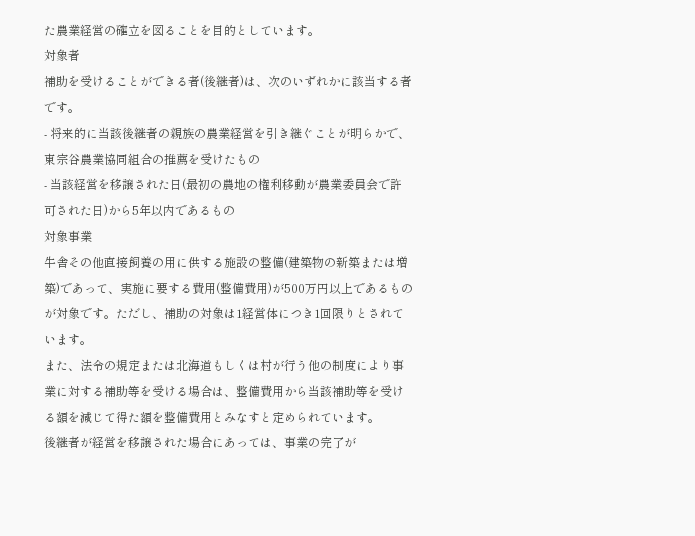た農業経営の確立を図ることを目的としています。
対象者
補助を受けることができる者(後継者)は、次のいずれかに該当する者です。
- 将来的に当該後継者の親族の農業経営を引き継ぐことが明らかで、東宗谷農業協同組合の推薦を受けたもの
- 当該経営を移譲された日(最初の農地の権利移動が農業委員会で許可された日)から5年以内であるもの
対象事業
牛舎その他直接飼養の用に供する施設の整備(建築物の新築または増築)であって、実施に要する費用(整備費用)が500万円以上であるものが対象です。ただし、補助の対象は1経営体につき1回限りとされています。
また、法令の規定または北海道もしくは村が行う他の制度により事業に対する補助等を受ける場合は、整備費用から当該補助等を受ける額を減じて得た額を整備費用とみなすと定められています。
後継者が経営を移譲された場合にあっては、事業の完了が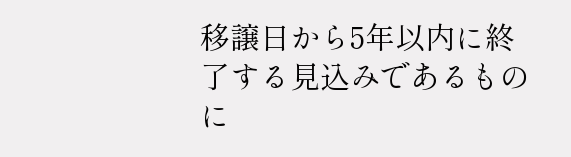移譲日から5年以内に終了する見込みであるものに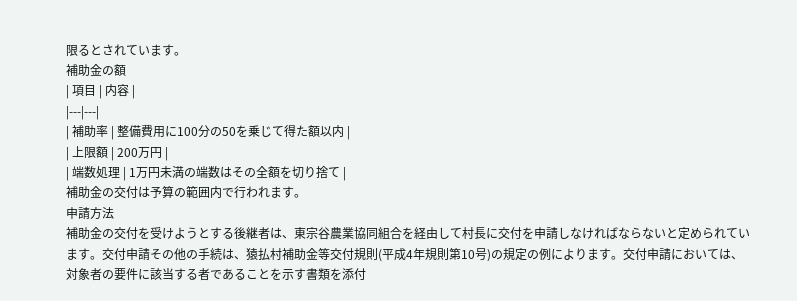限るとされています。
補助金の額
| 項目 | 内容 |
|---|---|
| 補助率 | 整備費用に100分の50を乗じて得た額以内 |
| 上限額 | 200万円 |
| 端数処理 | 1万円未満の端数はその全額を切り捨て |
補助金の交付は予算の範囲内で行われます。
申請方法
補助金の交付を受けようとする後継者は、東宗谷農業協同組合を経由して村長に交付を申請しなければならないと定められています。交付申請その他の手続は、猿払村補助金等交付規則(平成4年規則第10号)の規定の例によります。交付申請においては、対象者の要件に該当する者であることを示す書類を添付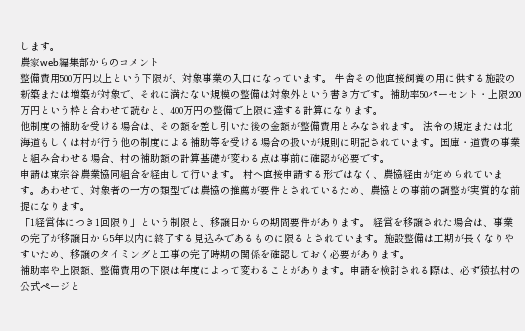します。
農家web編集部からのコメント
整備費用500万円以上という下限が、対象事業の入口になっています。 牛舎その他直接飼養の用に供する施設の新築または増築が対象で、それに満たない規模の整備は対象外という書き方です。補助率50パーセント・上限200万円という枠と合わせて読むと、400万円の整備で上限に達する計算になります。
他制度の補助を受ける場合は、その額を差し引いた後の金額が整備費用とみなされます。 法令の規定または北海道もしくは村が行う他の制度による補助等を受ける場合の扱いが規則に明記されています。国庫・道費の事業と組み合わせる場合、村の補助額の計算基礎が変わる点は事前に確認が必要です。
申請は東宗谷農業協同組合を経由して行います。 村へ直接申請する形ではなく、農協経由が定められています。あわせて、対象者の一方の類型では農協の推薦が要件とされているため、農協との事前の調整が実質的な前提になります。
「1経営体につき1回限り」という制限と、移譲日からの期間要件があります。 経営を移譲された場合は、事業の完了が移譲日から5年以内に終了する見込みであるものに限るとされています。施設整備は工期が長くなりやすいため、移譲のタイミングと工事の完了時期の関係を確認しておく必要があります。
補助率や上限額、整備費用の下限は年度によって変わることがあります。申請を検討される際は、必ず猿払村の公式ページと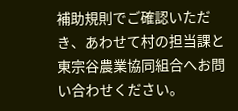補助規則でご確認いただき、あわせて村の担当課と東宗谷農業協同組合へお問い合わせください。